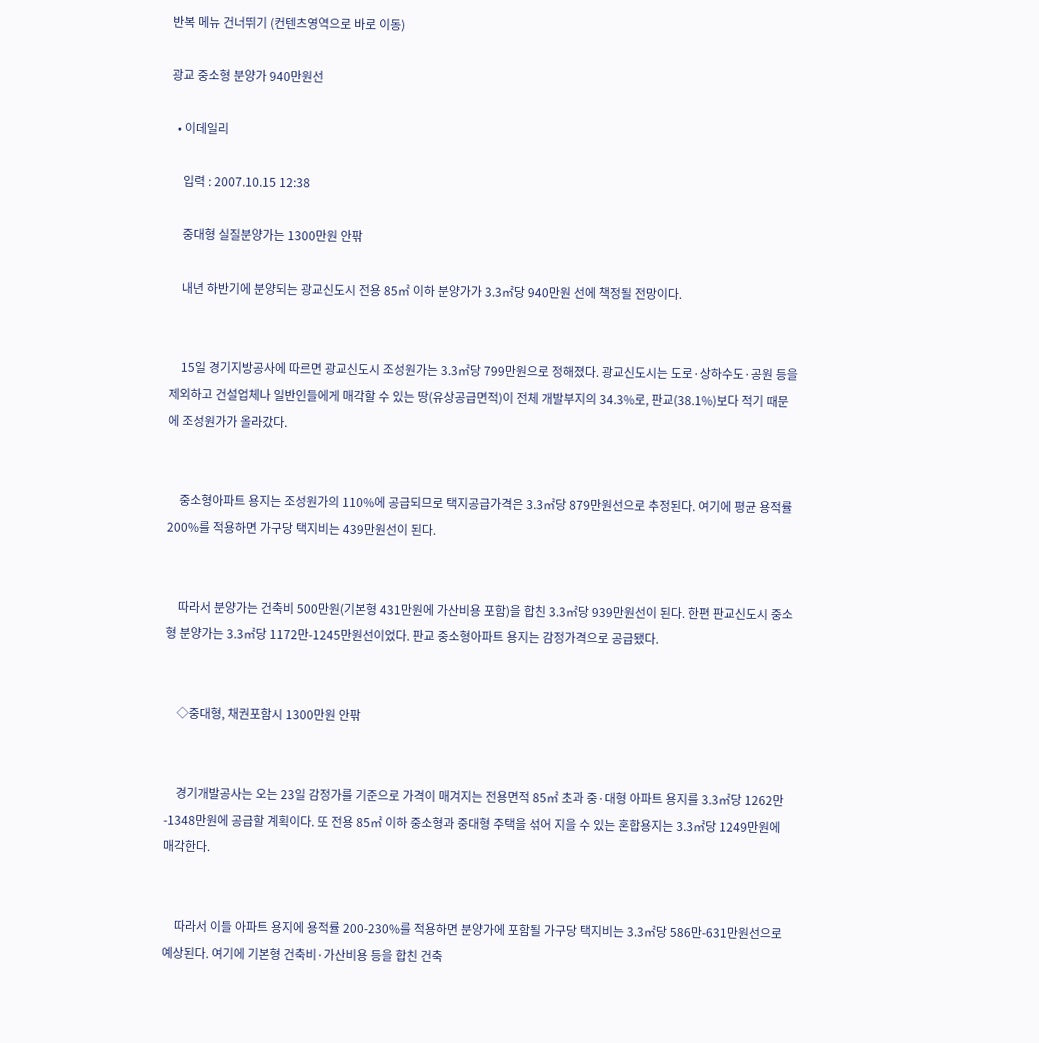반복 메뉴 건너뛰기 (컨텐츠영역으로 바로 이동)

광교 중소형 분양가 940만원선

  • 이데일리

    입력 : 2007.10.15 12:38

    중대형 실질분양가는 1300만원 안팎

    내년 하반기에 분양되는 광교신도시 전용 85㎡ 이하 분양가가 3.3㎡당 940만원 선에 책정될 전망이다.


    15일 경기지방공사에 따르면 광교신도시 조성원가는 3.3㎡당 799만원으로 정해졌다. 광교신도시는 도로·상하수도·공원 등을 제외하고 건설업체나 일반인들에게 매각할 수 있는 땅(유상공급면적)이 전체 개발부지의 34.3%로, 판교(38.1%)보다 적기 때문에 조성원가가 올라갔다.


    중소형아파트 용지는 조성원가의 110%에 공급되므로 택지공급가격은 3.3㎡당 879만원선으로 추정된다. 여기에 평균 용적률 200%를 적용하면 가구당 택지비는 439만원선이 된다.


    따라서 분양가는 건축비 500만원(기본형 431만원에 가산비용 포함)을 합친 3.3㎡당 939만원선이 된다. 한편 판교신도시 중소형 분양가는 3.3㎡당 1172만-1245만원선이었다. 판교 중소형아파트 용지는 감정가격으로 공급됐다.


    ◇중대형, 채권포함시 1300만원 안팎


    경기개발공사는 오는 23일 감정가를 기준으로 가격이 매겨지는 전용면적 85㎡ 초과 중·대형 아파트 용지를 3.3㎡당 1262만-1348만원에 공급할 계획이다. 또 전용 85㎡ 이하 중소형과 중대형 주택을 섞어 지을 수 있는 혼합용지는 3.3㎡당 1249만원에 매각한다.


    따라서 이들 아파트 용지에 용적률 200-230%를 적용하면 분양가에 포함될 가구당 택지비는 3.3㎡당 586만-631만원선으로 예상된다. 여기에 기본형 건축비·가산비용 등을 합친 건축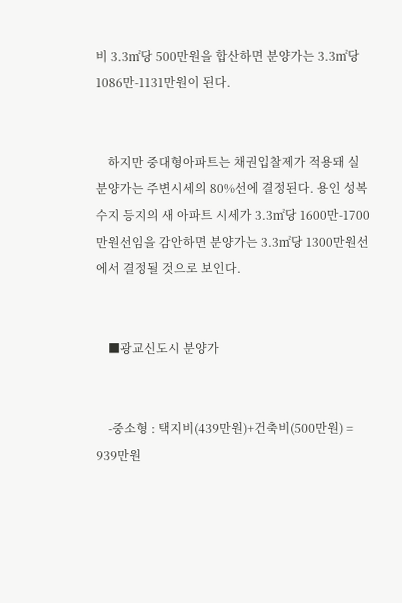비 3.3㎡당 500만원을 합산하면 분양가는 3.3㎡당 1086만-1131만원이 된다.


    하지만 중대형아파트는 채권입찰제가 적용돼 실분양가는 주변시세의 80%선에 결정된다. 용인 성복 수지 등지의 새 아파트 시세가 3.3㎡당 1600만-1700만원선임을 감안하면 분양가는 3.3㎡당 1300만원선에서 결정될 것으로 보인다.


    ■광교신도시 분양가


    -중소형 : 택지비(439만원)+건축비(500만원) = 939만원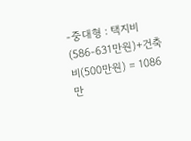-중대형 : 택지비(586-631만원)+건축비(500만원) = 1086만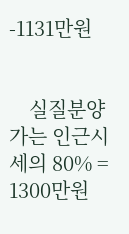-1131만원


    실질분양가는 인근시세의 80% = 1300만원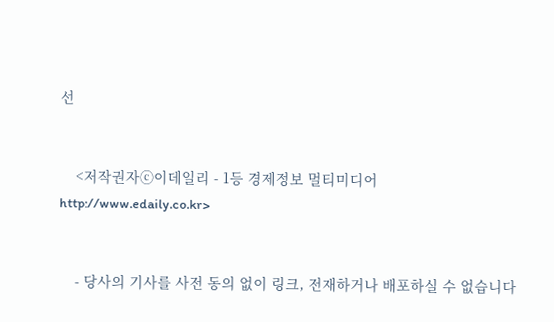선


    <저작권자ⓒ이데일리 - 1등 경제정보 멀티미디어 http://www.edaily.co.kr>


    - 당사의 기사를 사전 동의 없이 링크, 전재하거나 배포하실 수 없습니다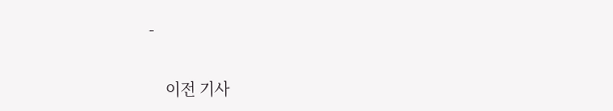-


    이전 기사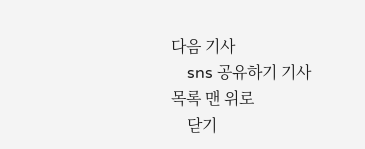다음 기사
    sns 공유하기 기사 목록 맨 위로
    닫기